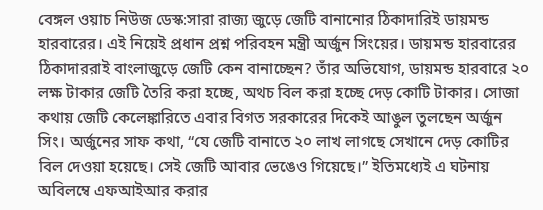বেঙ্গল ওয়াচ নিউজ ডেস্ক:সারা রাজ্য জুড়ে জেটি বানানোর ঠিকাদারিই ডায়মন্ড হারবারের। এই নিয়েই প্রধান প্রশ্ন পরিবহন মন্ত্রী অর্জুন সিংয়ের। ডায়মন্ড হারবারের ঠিকাদাররাই বাংলাজুড়ে জেটি কেন বানাচ্ছেন? তাঁর অভিযোগ, ডায়মন্ড হারবারে ২০ লক্ষ টাকার জেটি তৈরি করা হচ্ছে, অথচ বিল করা হচ্ছে দেড় কোটি টাকার। সোজা কথায় জেটি কেলেঙ্কারিতে এবার বিগত সরকারের দিকেই আঙুল তুলছেন অর্জুন সিং। অর্জুনের সাফ কথা, “যে জেটি বানাতে ২০ লাখ লাগছে সেখানে দেড় কোটির বিল দেওয়া হয়েছে। সেই জেটি আবার ভেঙেও গিয়েছে।” ইতিমধ্যেই এ ঘটনায় অবিলম্বে এফআইআর করার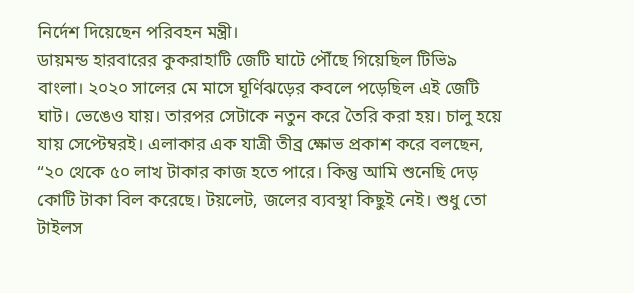নির্দেশ দিয়েছেন পরিবহন মন্ত্রী।
ডায়মন্ড হারবারের কুকরাহাটি জেটি ঘাটে পৌঁছে গিয়েছিল টিভি৯ বাংলা। ২০২০ সালের মে মাসে ঘূর্ণিঝড়ের কবলে পড়েছিল এই জেটি ঘাট। ভেঙেও যায়। তারপর সেটাকে নতুন করে তৈরি করা হয়। চালু হয়ে যায় সেপ্টেম্বরই। এলাকার এক যাত্রী তীব্র ক্ষোভ প্রকাশ করে বলছেন, “২০ থেকে ৫০ লাখ টাকার কাজ হতে পারে। কিন্তু আমি শুনেছি দেড় কোটি টাকা বিল করেছে। টয়লেট, জলের ব্যবস্থা কিছুই নেই। শুধু তো টাইলস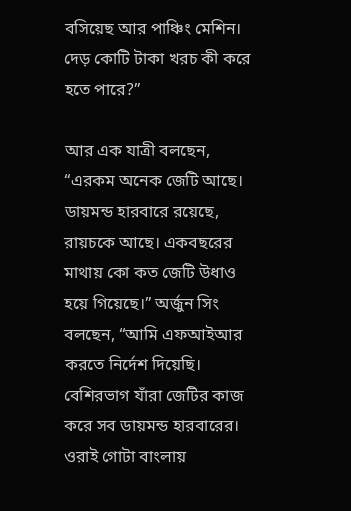বসিয়েছ আর পাঞ্চিং মেশিন। দেড় কোটি টাকা খরচ কী করে হতে পারে?”

আর এক যাত্রী বলছেন, “এরকম অনেক জেটি আছে। ডায়মন্ড হারবারে রয়েছে, রায়চকে আছে। একবছরের মাথায় কো কত জেটি উধাও হয়ে গিয়েছে।” অর্জুন সিং বলছেন, “আমি এফআইআর করতে নির্দেশ দিয়েছি। বেশিরভাগ যাঁরা জেটির কাজ করে সব ডায়মন্ড হারবারের। ওরাই গোটা বাংলায়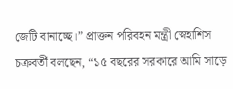জেটি বানাচ্ছে।” প্রাক্তন পরিবহন মন্ত্রী স্নেহাশিস চক্রবর্তী বলছেন, “১৫ বছরের সরকারে আমি সাড়ে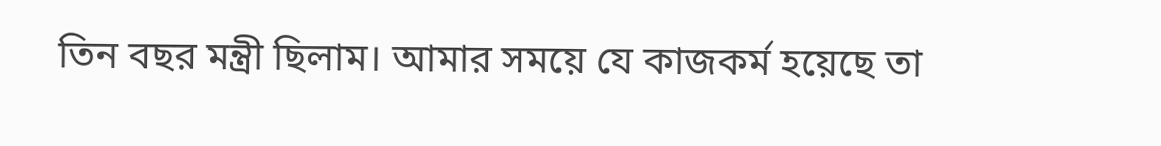তিন বছর মন্ত্রী ছিলাম। আমার সময়ে যে কাজকর্ম হয়েছে তা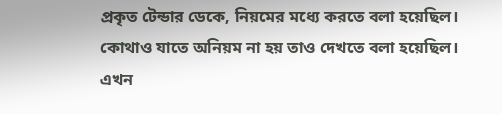প্রকৃত টেন্ডার ডেকে, নিয়মের মধ্যে করতে বলা হয়েছিল। কোথাও যাতে অনিয়ম না হয় তাও দেখতে বলা হয়েছিল। এখন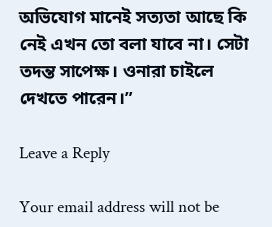অভিযোগ মানেই সত্যতা আছে কি নেই এখন তো বলা যাবে না। সেটা তদন্ত সাপেক্ষ। ওনারা চাইলে দেখতে পারেন।”

Leave a Reply

Your email address will not be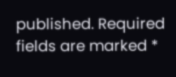published. Required fields are marked *